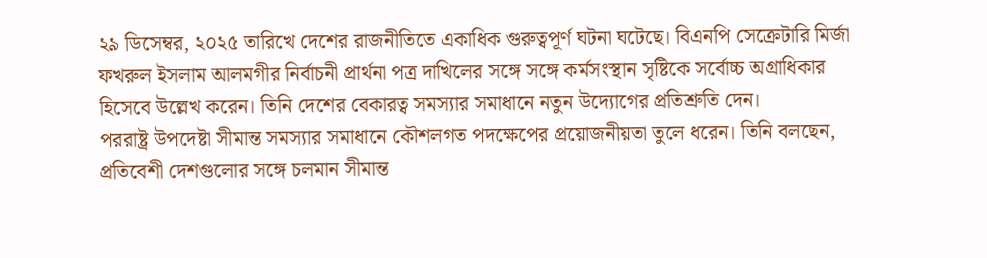২৯ ডিসেম্বর, ২০২৫ তারিখে দেশের রাজনীতিতে একাধিক গুরুত্বপূর্ণ ঘটনা ঘটেছে। বিএনপি সেক্রেটারি মির্জা ফখরুল ইসলাম আলমগীর নির্বাচনী প্রার্থনা পত্র দাখিলের সঙ্গে সঙ্গে কর্মসংস্থান সৃষ্টিকে সর্বোচ্চ অগ্রাধিকার হিসেবে উল্লেখ করেন। তিনি দেশের বেকারত্ব সমস্যার সমাধানে নতুন উদ্যোগের প্রতিশ্রুতি দেন।
পররাষ্ট্র উপদেষ্টা সীমান্ত সমস্যার সমাধানে কৌশলগত পদক্ষেপের প্রয়োজনীয়তা তুলে ধরেন। তিনি বলছেন, প্রতিবেশী দেশগুলোর সঙ্গে চলমান সীমান্ত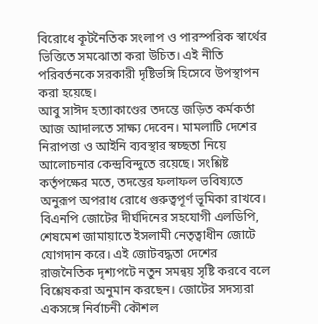বিরোধে কূটনৈতিক সংলাপ ও পারস্পরিক স্বার্থের ভিত্তিতে সমঝোতা করা উচিত। এই নীতি পরিবর্তনকে সরকারী দৃষ্টিভঙ্গি হিসেবে উপস্থাপন করা হয়েছে।
আবু সাঈদ হত্যাকাণ্ডের তদন্তে জড়িত কর্মকর্তা আজ আদালতে সাক্ষ্য দেবেন। মামলাটি দেশের নিরাপত্তা ও আইনি ব্যবস্থার স্বচ্ছতা নিয়ে আলোচনার কেন্দ্রবিন্দুতে রয়েছে। সংশ্লিষ্ট কর্তৃপক্ষের মতে, তদন্তের ফলাফল ভবিষ্যতে অনুরূপ অপরাধ রোধে গুরুত্বপূর্ণ ভূমিকা রাখবে।
বিএনপি জোটের দীর্ঘদিনের সহযোগী এলডিপি, শেষমেশ জামায়াতে ইসলামী নেতৃত্বাধীন জোটে যোগদান করে। এই জোটবদ্ধতা দেশের রাজনৈতিক দৃশ্যপটে নতুন সমন্বয় সৃষ্টি করবে বলে বিশ্লেষকরা অনুমান করছেন। জোটের সদস্যরা একসঙ্গে নির্বাচনী কৌশল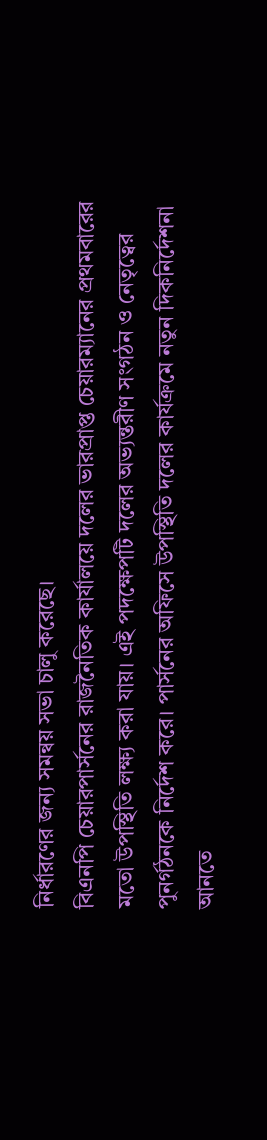নির্ধারণের জন্য সমন্বয় সভা চালু করেছে।
বিএনপি চেয়ারপার্সনের রাজনৈতিক কার্যালয়ে দলের ভারপ্রাপ্ত চেয়ারম্যানের প্রথমবারের মতো উপস্থিতি লক্ষ্য করা যায়। এই পদক্ষেপটি দলের অভ্যন্তরীণ সংগঠন ও নেতৃত্বের পুনর্গঠনকে নির্দেশ করে। পার্সনের অফিসে উপস্থিতি দলের কার্যক্রমে নতুন দিকনির্দেশনা আনতে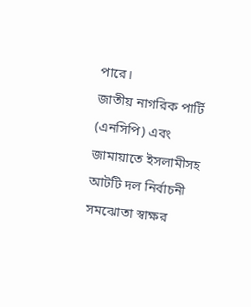পারে।
জাতীয় নাগরিক পার্টি (এনসিপি) এবং জামায়াতে ইসলামীসহ আটটি দল নির্বাচনী সমঝোতা স্বাক্ষর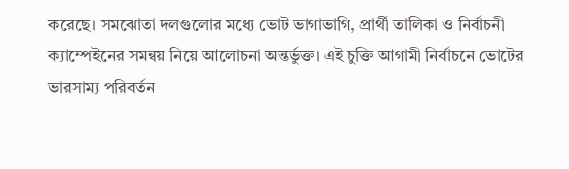করেছে। সমঝোতা দলগুলোর মধ্যে ভোট ভাগাভাগি, প্রার্থী তালিকা ও নির্বাচনী ক্যাম্পেইনের সমন্বয় নিয়ে আলোচনা অন্তর্ভুক্ত। এই চুক্তি আগামী নির্বাচনে ভোটের ভারসাম্য পরিবর্তন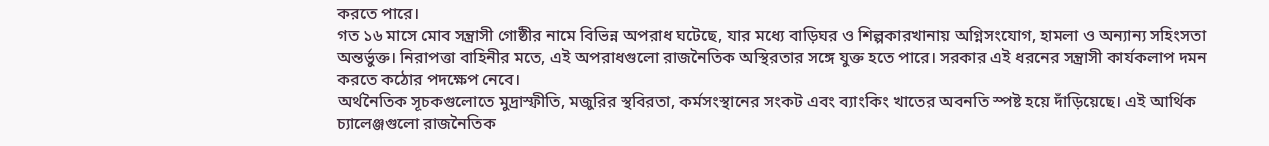করতে পারে।
গত ১৬ মাসে মোব সন্ত্রাসী গোষ্ঠীর নামে বিভিন্ন অপরাধ ঘটেছে, যার মধ্যে বাড়িঘর ও শিল্পকারখানায় অগ্নিসংযোগ, হামলা ও অন্যান্য সহিংসতা অন্তর্ভুক্ত। নিরাপত্তা বাহিনীর মতে, এই অপরাধগুলো রাজনৈতিক অস্থিরতার সঙ্গে যুক্ত হতে পারে। সরকার এই ধরনের সন্ত্রাসী কার্যকলাপ দমন করতে কঠোর পদক্ষেপ নেবে।
অর্থনৈতিক সূচকগুলোতে মুদ্রাস্ফীতি, মজুরির স্থবিরতা, কর্মসংস্থানের সংকট এবং ব্যাংকিং খাতের অবনতি স্পষ্ট হয়ে দাঁড়িয়েছে। এই আর্থিক চ্যালেঞ্জগুলো রাজনৈতিক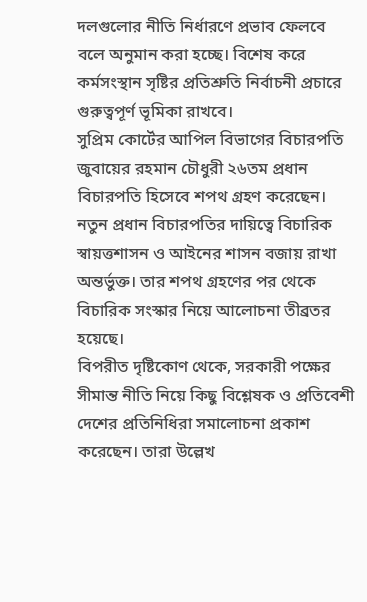দলগুলোর নীতি নির্ধারণে প্রভাব ফেলবে বলে অনুমান করা হচ্ছে। বিশেষ করে কর্মসংস্থান সৃষ্টির প্রতিশ্রুতি নির্বাচনী প্রচারে গুরুত্বপূর্ণ ভূমিকা রাখবে।
সুপ্রিম কোর্টের আপিল বিভাগের বিচারপতি জুবায়ের রহমান চৌধুরী ২৬তম প্রধান বিচারপতি হিসেবে শপথ গ্রহণ করেছেন। নতুন প্রধান বিচারপতির দায়িত্বে বিচারিক স্বায়ত্তশাসন ও আইনের শাসন বজায় রাখা অন্তর্ভুক্ত। তার শপথ গ্রহণের পর থেকে বিচারিক সংস্কার নিয়ে আলোচনা তীব্রতর হয়েছে।
বিপরীত দৃষ্টিকোণ থেকে, সরকারী পক্ষের সীমান্ত নীতি নিয়ে কিছু বিশ্লেষক ও প্রতিবেশী দেশের প্রতিনিধিরা সমালোচনা প্রকাশ করেছেন। তারা উল্লেখ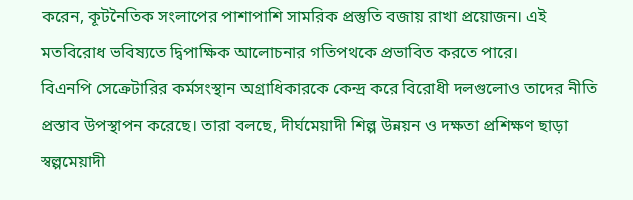করেন, কূটনৈতিক সংলাপের পাশাপাশি সামরিক প্রস্তুতি বজায় রাখা প্রয়োজন। এই মতবিরোধ ভবিষ্যতে দ্বিপাক্ষিক আলোচনার গতিপথকে প্রভাবিত করতে পারে।
বিএনপি সেক্রেটারির কর্মসংস্থান অগ্রাধিকারকে কেন্দ্র করে বিরোধী দলগুলোও তাদের নীতি প্রস্তাব উপস্থাপন করেছে। তারা বলছে, দীর্ঘমেয়াদী শিল্প উন্নয়ন ও দক্ষতা প্রশিক্ষণ ছাড়া স্বল্পমেয়াদী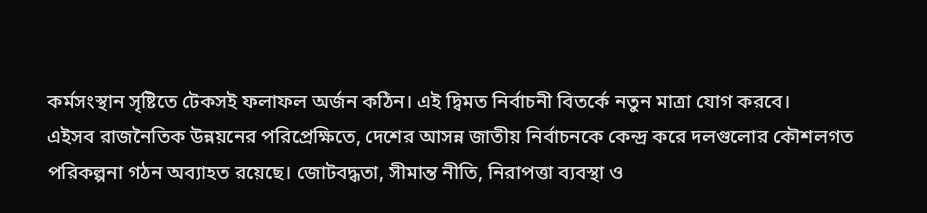কর্মসংস্থান সৃষ্টিতে টেকসই ফলাফল অর্জন কঠিন। এই দ্বিমত নির্বাচনী বিতর্কে নতুন মাত্রা যোগ করবে।
এইসব রাজনৈতিক উন্নয়নের পরিপ্রেক্ষিতে, দেশের আসন্ন জাতীয় নির্বাচনকে কেন্দ্র করে দলগুলোর কৌশলগত পরিকল্পনা গঠন অব্যাহত রয়েছে। জোটবদ্ধতা, সীমান্ত নীতি, নিরাপত্তা ব্যবস্থা ও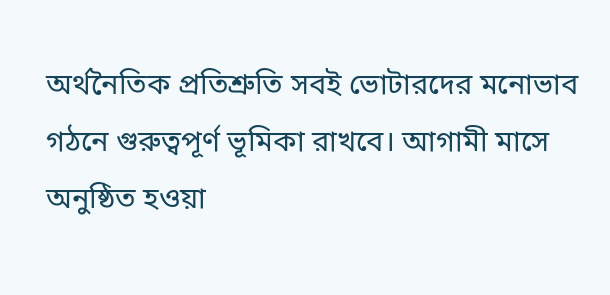অর্থনৈতিক প্রতিশ্রুতি সবই ভোটারদের মনোভাব গঠনে গুরুত্বপূর্ণ ভূমিকা রাখবে। আগামী মাসে অনুষ্ঠিত হওয়া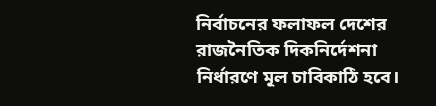নির্বাচনের ফলাফল দেশের রাজনৈতিক দিকনির্দেশনা নির্ধারণে মূল চাবিকাঠি হবে।